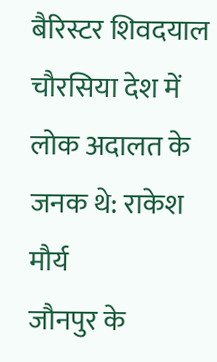बैरिस्टर शिवदयाल चौरसिया देश में लोक अदालत के जनक थे: राकेश मौर्य
जौनपुर के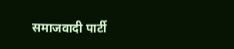समाजवादी पार्टी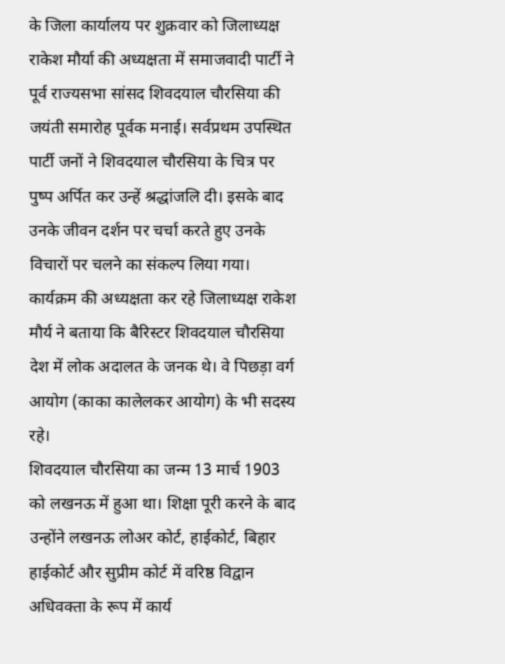के जिला कार्यालय पर शुक्रवार को जिलाध्यक्ष राकेश मौर्या की अध्यक्षता में समाजवादी पार्टी ने पूर्व राज्यसभा सांसद शिवदयाल चौरसिया की जयंती समारोह पूर्वक मनाई। सर्वप्रथम उपस्थित पार्टी जनों ने शिवदयाल चौरसिया के चित्र पर पुष्प अर्पित कर उन्हें श्रद्धांजलि दी। इसके बाद उनके जीवन दर्शन पर चर्चा करते हुए उनके विचारों पर चलने का संकल्प लिया गया।
कार्यक्रम की अध्यक्षता कर रहे जिलाध्यक्ष राकेश मौर्य ने बताया कि बैरिस्टर शिवदयाल चौरसिया देश में लोक अदालत के जनक थे। वे पिछड़ा वर्ग आयोग (काका कालेलकर आयोग) के भी सदस्य रहे।
शिवदयाल चौरसिया का जन्म 13 मार्च 1903 को लखनऊ में हुआ था। शिक्षा पूरी करने के बाद उन्होंने लखनऊ लोअर कोर्ट, हाईकोर्ट, बिहार हाईकोर्ट और सुप्रीम कोर्ट में वरिष्ठ विद्वान अधिवक्ता के रूप में कार्य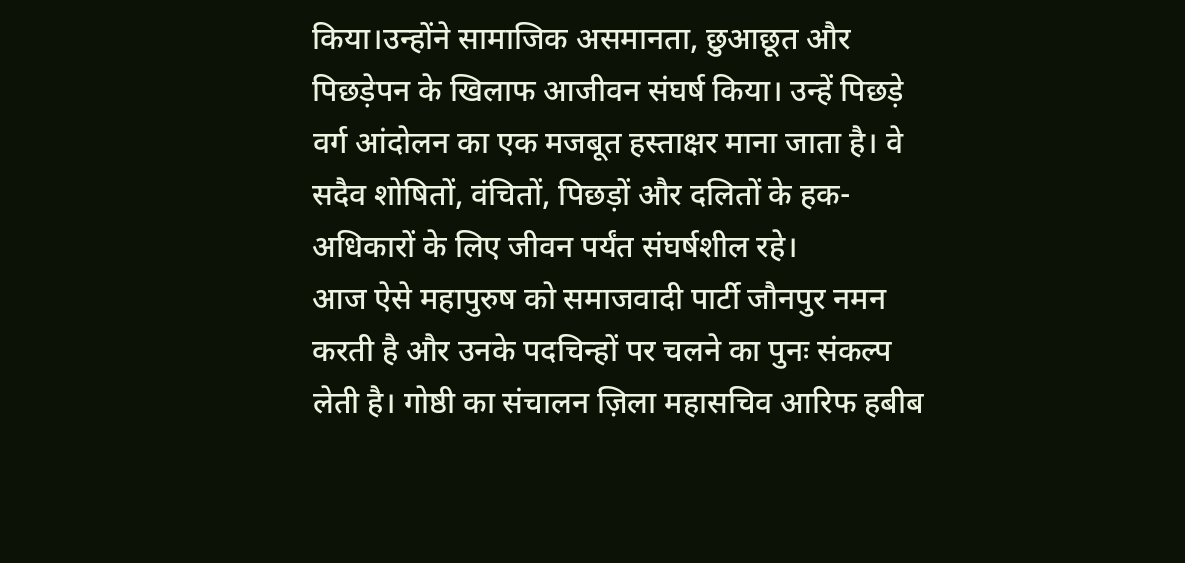किया।उन्होंने सामाजिक असमानता, छुआछूत और पिछड़ेपन के खिलाफ आजीवन संघर्ष किया। उन्हें पिछड़े वर्ग आंदोलन का एक मजबूत हस्ताक्षर माना जाता है। वे सदैव शोषितों, वंचितों, पिछड़ों और दलितों के हक-अधिकारों के लिए जीवन पर्यंत संघर्षशील रहे।
आज ऐसे महापुरुष को समाजवादी पार्टी जौनपुर नमन करती है और उनके पदचिन्हों पर चलने का पुनः संकल्प लेती है। गोष्ठी का संचालन ज़िला महासचिव आरिफ हबीब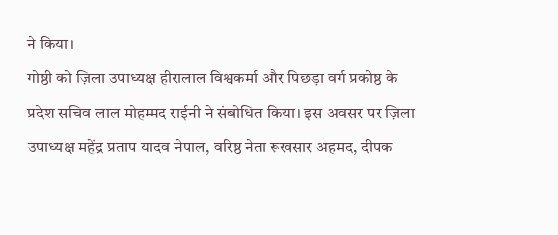ने किया।
गोष्ठी को ज़िला उपाध्यक्ष हीरालाल विश्वकर्मा और पिछड़ा वर्ग प्रकोष्ठ के प्रदेश सचिव लाल मोहम्मद राईनी ने संबोधित किया। इस अवसर पर ज़िला उपाध्यक्ष महेंद्र प्रताप यादव नेपाल, वरिष्ठ नेता रूखसार अहमद, दीपक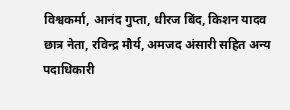विश्वकर्मा, आनंद गुप्ता, धीरज बिंद, किशन यादव छात्र नेता, रविन्द्र मौर्य, अमजद अंसारी सहित अन्य पदाधिकारी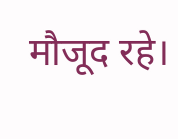मौजूद रहे।